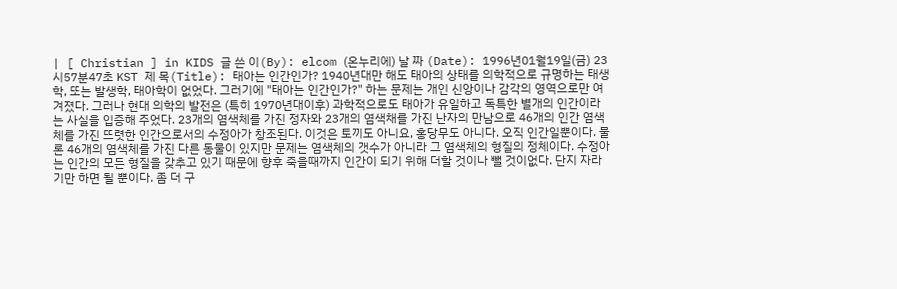| [ Christian ] in KIDS 글 쓴 이(By): elcom (온누리에) 날 짜 (Date): 1996년01월19일(금) 23시57분47초 KST 제 목(Title): 태아는 인간인가? 1940년대만 해도 태아의 상태를 의학적으로 규명하는 태생학, 또는 발생학, 태아학이 없었다. 그러기에 "태아는 인간인가?" 하는 문제는 개인 신앙이나 감각의 영역으로만 여겨졌다. 그러나 현대 의학의 발전은 (특히 1970년대이후) 과학적으로도 태아가 유일하고 독특한 별개의 인간이라는 사실을 입증해 주었다. 23개의 염색체를 가진 정자와 23개의 염색채를 가진 난자의 만남으로 46개의 인간 염색체를 가진 뜨렷한 인간으로서의 수정아가 창조된다. 이것은 토끼도 아니요, 홍당무도 아니다. 오직 인간일뿐이다. 물론 46개의 염색체를 가진 다른 동물이 있지만 문제는 염색체의 갯수가 아니라 그 염색체의 형질의 정체이다. 수정아는 인간의 모든 형질을 갖추고 있기 때문에 향후 죽을때까지 인간이 되기 위해 더할 것이나 뺄 것이없다. 단지 자라기만 하면 될 뿐이다. 좀 더 구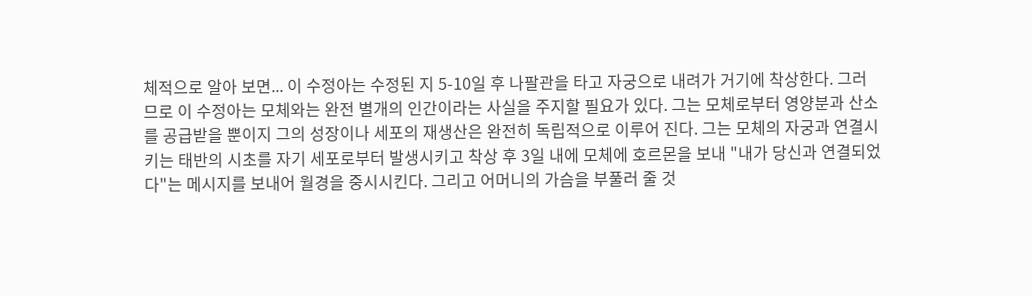체적으로 알아 보면... 이 수정아는 수정된 지 5-10일 후 나팔관을 타고 자궁으로 내려가 거기에 착상한다. 그러므로 이 수정아는 모체와는 완전 별개의 인간이라는 사실을 주지할 필요가 있다. 그는 모체로부터 영양분과 산소를 공급받을 뿐이지 그의 성장이나 세포의 재생산은 완전히 독립적으로 이루어 진다. 그는 모체의 자궁과 연결시키는 태반의 시초를 자기 세포로부터 발생시키고 착상 후 3일 내에 모체에 호르몬을 보내 "내가 당신과 연결되었다"는 메시지를 보내어 월경을 중시시킨다. 그리고 어머니의 가슴을 부풀러 줄 것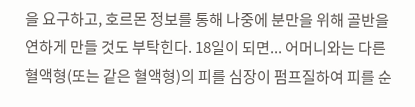을 요구하고, 호르몬 정보를 통해 나중에 분만을 위해 골반을 연하게 만들 것도 부탁힌다. 18일이 되면... 어머니와는 다른 혈액형(또는 같은 혈액형)의 피를 심장이 펌프질하여 피를 순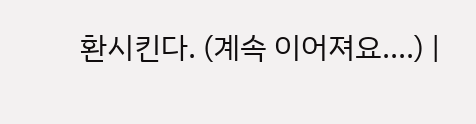환시킨다. (계속 이어져요....) |